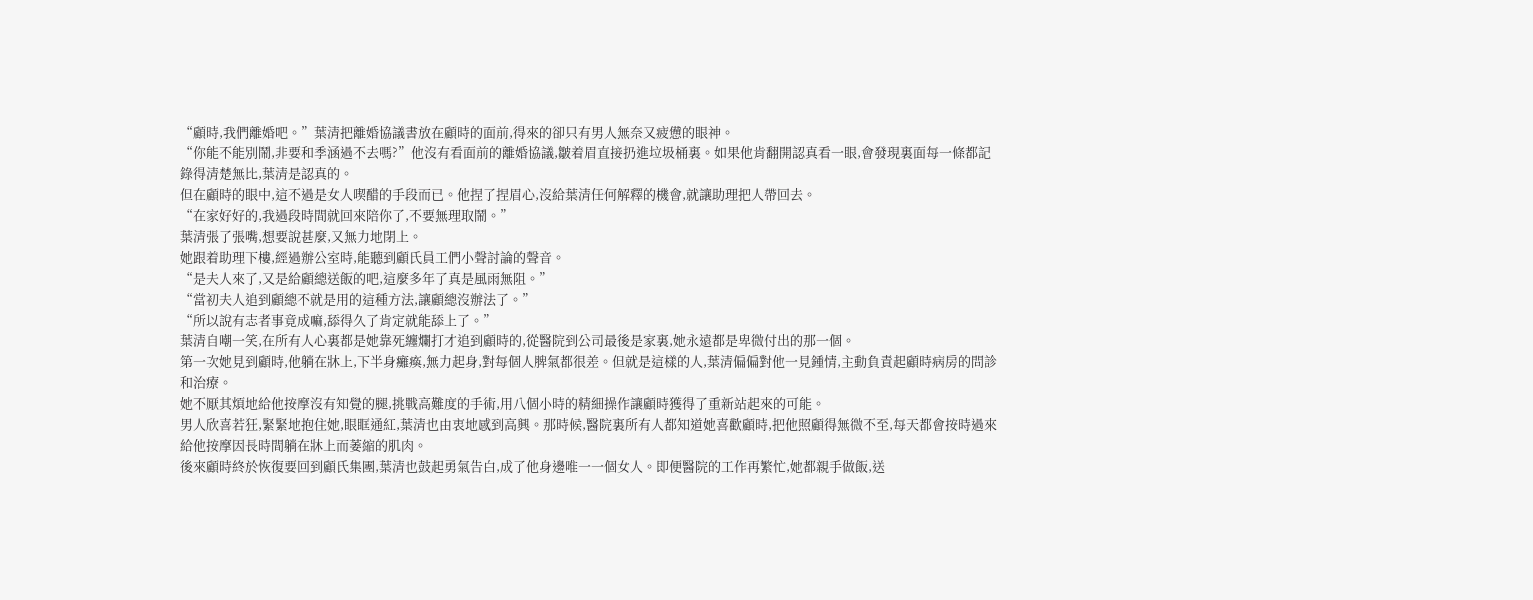“顧時,我們離婚吧。”葉清把離婚協議書放在顧時的面前,得來的卻只有男人無奈又疲憊的眼神。
“你能不能別鬧,非要和季涵過不去嗎?”他沒有看面前的離婚協議,皺着眉直接扔進垃圾桶裏。如果他肯翻開認真看一眼,會發現裏面每一條都記錄得清楚無比,葉清是認真的。
但在顧時的眼中,這不過是女人喫醋的手段而已。他捏了捏眉心,沒給葉清任何解釋的機會,就讓助理把人帶回去。
“在家好好的,我過段時間就回來陪你了,不要無理取鬧。”
葉清張了張嘴,想要說甚麼,又無力地閉上。
她跟着助理下樓,經過辦公室時,能聽到顧氏員工們小聲討論的聲音。
“是夫人來了,又是給顧總送飯的吧,這麼多年了真是風雨無阻。”
“當初夫人追到顧總不就是用的這種方法,讓顧總沒辦法了。”
“所以說有志者事竟成嘛,舔得久了肯定就能舔上了。”
葉清自嘲一笑,在所有人心裏都是她靠死纏爛打才追到顧時的,從醫院到公司最後是家裏,她永遠都是卑微付出的那一個。
第一次她見到顧時,他躺在牀上,下半身癱瘓,無力起身,對每個人脾氣都很差。但就是這樣的人,葉清偏偏對他一見鍾情,主動負責起顧時病房的問診和治療。
她不厭其煩地給他按摩沒有知覺的腿,挑戰高難度的手術,用八個小時的精細操作讓顧時獲得了重新站起來的可能。
男人欣喜若狂,緊緊地抱住她,眼眶通紅,葉清也由衷地感到高興。那時候,醫院裏所有人都知道她喜歡顧時,把他照顧得無微不至,每天都會按時過來給他按摩因長時間躺在牀上而萎縮的肌肉。
後來顧時終於恢復要回到顧氏集團,葉清也鼓起勇氣告白,成了他身邊唯一一個女人。即便醫院的工作再繁忙,她都親手做飯,送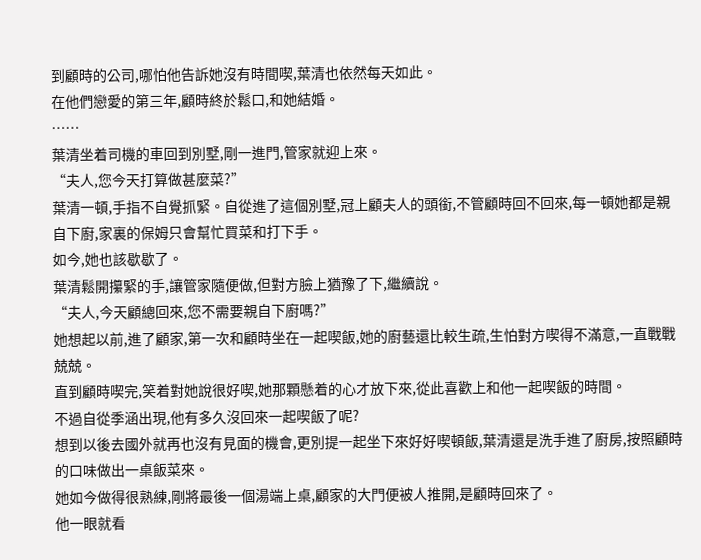到顧時的公司,哪怕他告訴她沒有時間喫,葉清也依然每天如此。
在他們戀愛的第三年,顧時終於鬆口,和她結婚。
……
葉清坐着司機的車回到別墅,剛一進門,管家就迎上來。
“夫人,您今天打算做甚麼菜?”
葉清一頓,手指不自覺抓緊。自從進了這個別墅,冠上顧夫人的頭銜,不管顧時回不回來,每一頓她都是親自下廚,家裏的保姆只會幫忙買菜和打下手。
如今,她也該歇歇了。
葉清鬆開攥緊的手,讓管家隨便做,但對方臉上猶豫了下,繼續說。
“夫人,今天顧總回來,您不需要親自下廚嗎?”
她想起以前,進了顧家,第一次和顧時坐在一起喫飯,她的廚藝還比較生疏,生怕對方喫得不滿意,一直戰戰兢兢。
直到顧時喫完,笑着對她說很好喫,她那顆懸着的心才放下來,從此喜歡上和他一起喫飯的時間。
不過自從季涵出現,他有多久沒回來一起喫飯了呢?
想到以後去國外就再也沒有見面的機會,更別提一起坐下來好好喫頓飯,葉清還是洗手進了廚房,按照顧時的口味做出一桌飯菜來。
她如今做得很熟練,剛將最後一個湯端上桌,顧家的大門便被人推開,是顧時回來了。
他一眼就看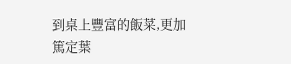到桌上豐富的飯菜,更加篤定葉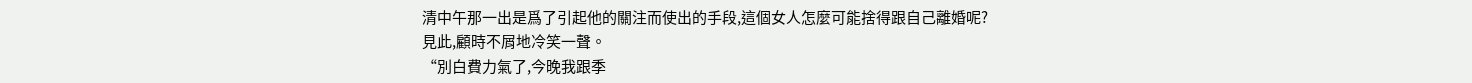清中午那一出是爲了引起他的關注而使出的手段,這個女人怎麼可能捨得跟自己離婚呢?
見此,顧時不屑地冷笑一聲。
“別白費力氣了,今晚我跟季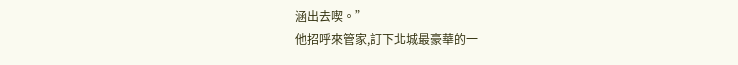涵出去喫。”
他招呼來管家,訂下北城最豪華的一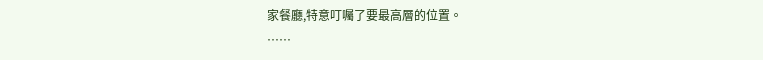家餐廳,特意叮囑了要最高層的位置。
……